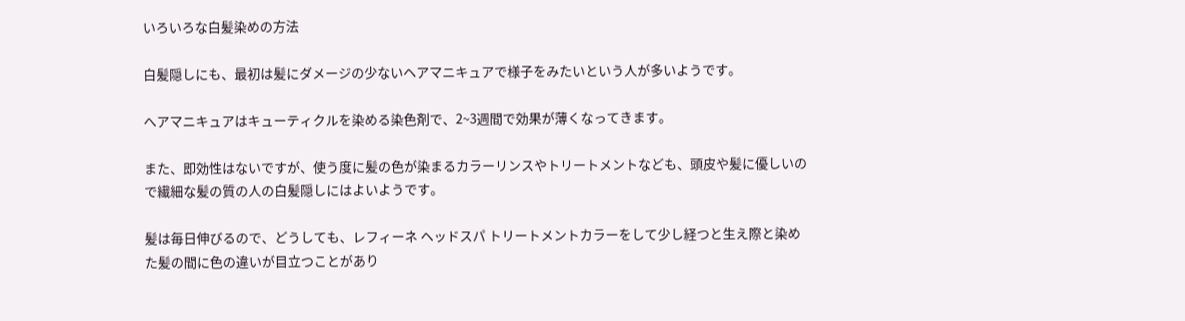いろいろな白髪染めの方法

白髪隠しにも、最初は髪にダメージの少ないヘアマニキュアで様子をみたいという人が多いようです。

へアマニキュアはキューティクルを染める染色剤で、2~3週間で効果が薄くなってきます。

また、即効性はないですが、使う度に髪の色が染まるカラーリンスやトリートメントなども、頭皮や髪に優しいので繊細な髪の質の人の白髪隠しにはよいようです。

髪は毎日伸びるので、どうしても、レフィーネ ヘッドスパ トリートメントカラーをして少し経つと生え際と染めた髪の間に色の違いが目立つことがあり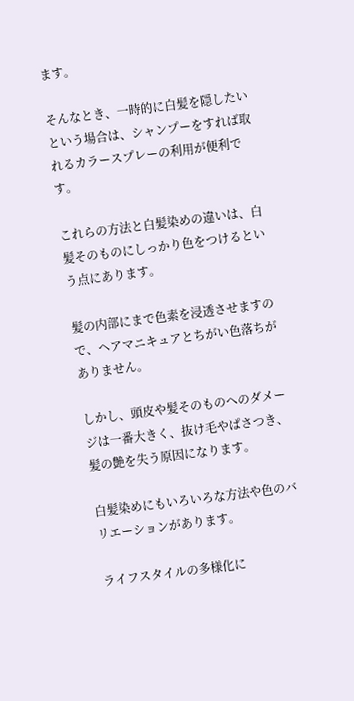ます。

そんなとき、一時的に白髪を隠したいという場合は、シャンプーをすれば取れるカラースプレーの利用が便利です。

これらの方法と白髪染めの違いは、白髪そのものにしっかり色をつけるという点にあります。

髪の内部にまで色素を浸透させますので、ヘアマニキュアとちがい色落ちがありません。

しかし、頭皮や髪そのものへのダメージは一番大きく、抜け毛やぱさつき、髪の艶を失う原因になります。

白髪染めにもいろいろな方法や色のバリエーションがあります。

ライフスタイルの多様化に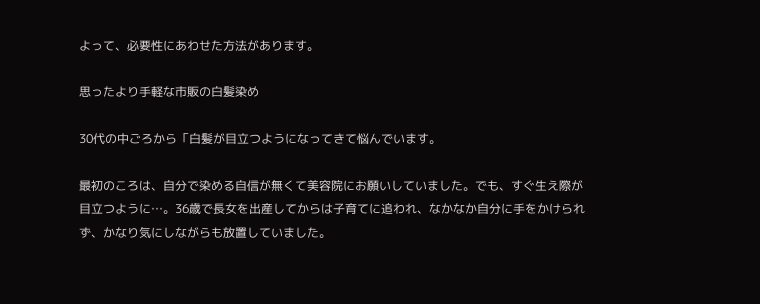よって、必要性にあわせた方法があります。

思ったより手軽な市販の白髪染め

30代の中ごろから「白髪が目立つようになってきて悩んでいます。

最初のころは、自分で染める自信が無くて美容院にお願いしていました。でも、すぐ生え際が目立つように…。36歳で長女を出産してからは子育てに追われ、なかなか自分に手をかけられず、かなり気にしながらも放置していました。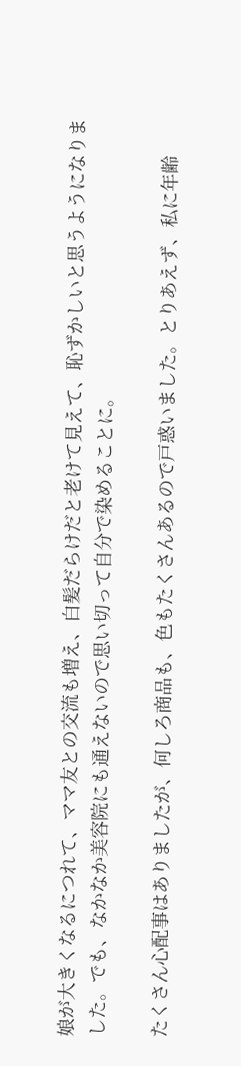娘が大きくなるにつれて、ママ友との交流も増え、白髪だらけだと老けて見えて、恥ずかしいと思うようになりました。でも、なかなか美容院にも通えないので思い切って自分で染めることに。

たくさん心配事はありましたが、何しろ商品も、色もたくさんあるので戸惑いました。とりあえず、私に年齢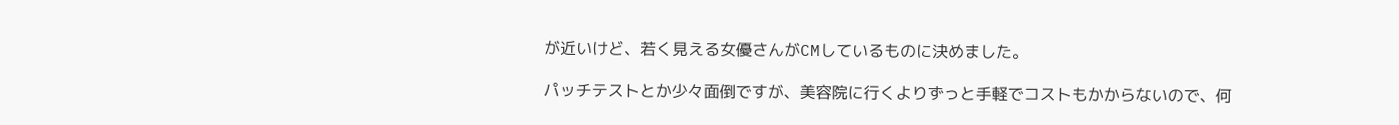が近いけど、若く見える女優さんがCMしているものに決めました。

パッチテストとか少々面倒ですが、美容院に行くよりずっと手軽でコストもかからないので、何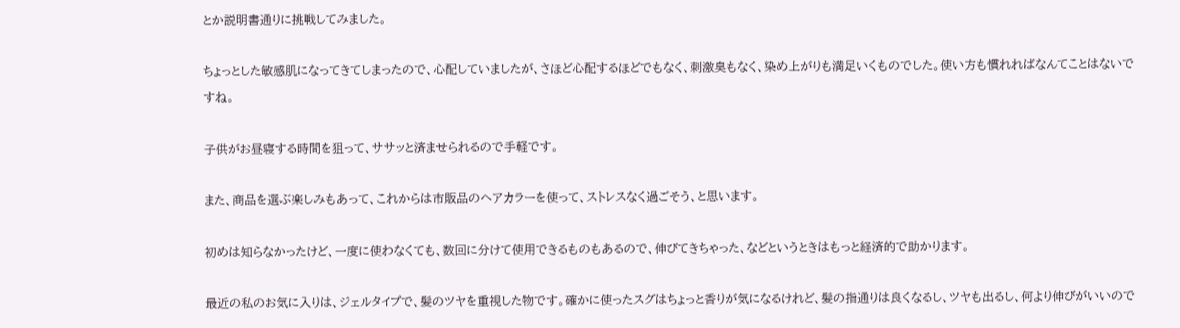とか説明書通りに挑戦してみました。

ちょっとした敏感肌になってきてしまったので、心配していましたが、さほど心配するほどでもなく、刺激臭もなく、染め上がりも満足いくものでした。使い方も慣れればなんてことはないですね。

子供がお昼寝する時間を狙って、ササッと済ませられるので手軽です。

また、商品を選ぶ楽しみもあって、これからは市販品のヘアカラーを使って、ストレスなく過ごそう、と思います。

初めは知らなかったけど、一度に使わなくても、数回に分けて使用できるものもあるので、伸びてきちゃった、などというときはもっと経済的で助かります。

最近の私のお気に入りは、ジェルタイプで、髪のツヤを重視した物です。確かに使ったスグはちょっと香りが気になるけれど、髪の指通りは良くなるし、ツヤも出るし、何より伸びがいいので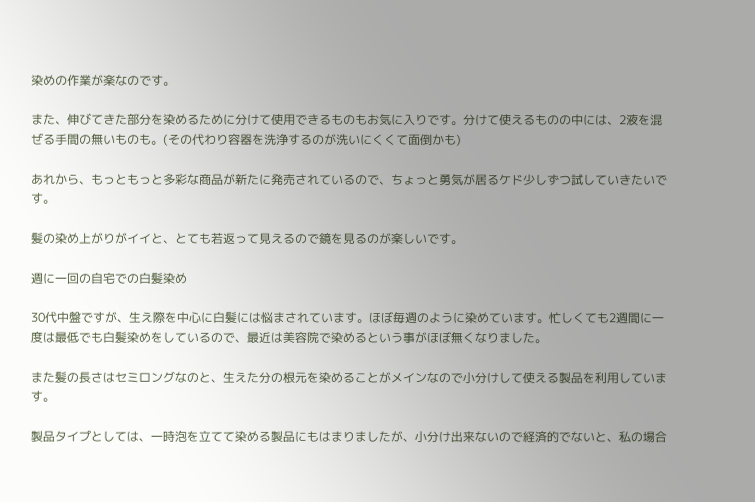染めの作業が楽なのです。

また、伸びてきた部分を染めるために分けて使用できるものもお気に入りです。分けて使えるものの中には、2液を混ぜる手間の無いものも。(その代わり容器を洗浄するのが洗いにくくて面倒かも)

あれから、もっともっと多彩な商品が新たに発売されているので、ちょっと勇気が居るケド少しずつ試していきたいです。

髪の染め上がりがイイと、とても若返って見えるので鏡を見るのが楽しいです。

週に一回の自宅での白髪染め

30代中盤ですが、生え際を中心に白髪には悩まされています。ほぼ毎週のように染めています。忙しくても2週間に一度は最低でも白髪染めをしているので、最近は美容院で染めるという事がほぼ無くなりました。

また髪の長さはセミロングなのと、生えた分の根元を染めることがメインなので小分けして使える製品を利用しています。

製品タイプとしては、一時泡を立てて染める製品にもはまりましたが、小分け出来ないので経済的でないと、私の場合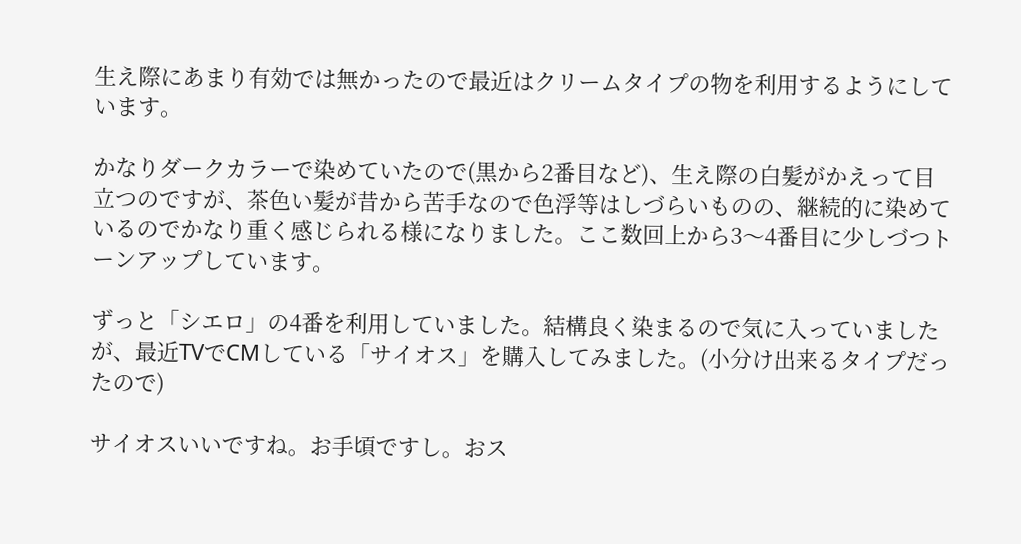生え際にあまり有効では無かったので最近はクリームタイプの物を利用するようにしています。

かなりダークカラーで染めていたので(黒から2番目など)、生え際の白髪がかえって目立つのですが、茶色い髪が昔から苦手なので色浮等はしづらいものの、継続的に染めているのでかなり重く感じられる様になりました。ここ数回上から3〜4番目に少しづつトーンアップしています。

ずっと「シエロ」の4番を利用していました。結構良く染まるので気に入っていましたが、最近TVでCMしている「サイオス」を購入してみました。(小分け出来るタイプだったので)

サイオスいいですね。お手頃ですし。おス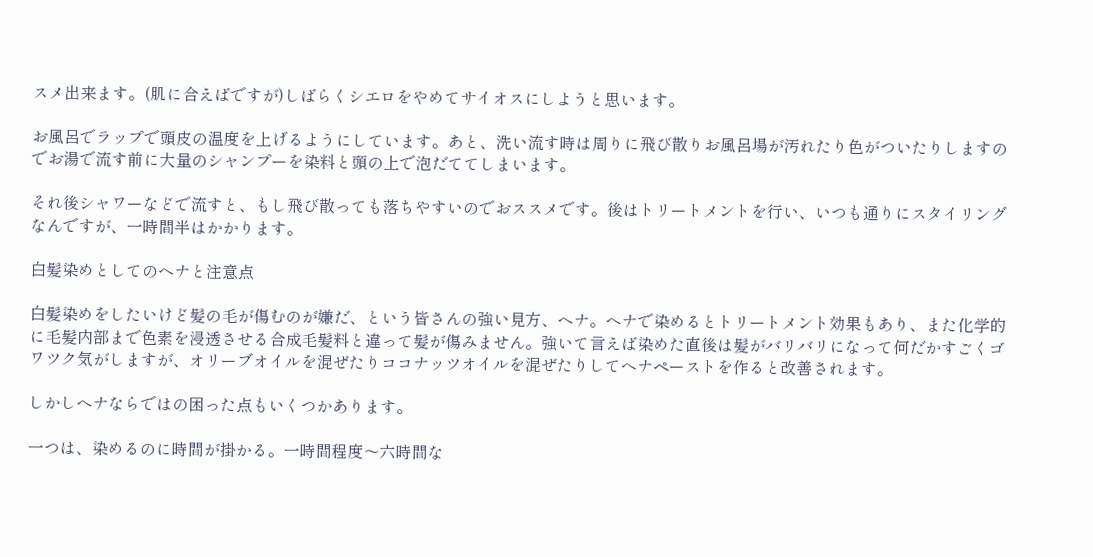スメ出来ます。(肌に合えばですが)しばらくシエロをやめてサイオスにしようと思います。

お風呂でラップで頭皮の温度を上げるようにしています。あと、洗い流す時は周りに飛び散りお風呂場が汚れたり色がついたりしますのでお湯で流す前に大量のシャンプーを染料と頭の上で泡だててしまいます。

それ後シャワーなどで流すと、もし飛び散っても落ちやすいのでおススメです。後はトリートメントを行い、いつも通りにスタイリングなんですが、一時間半はかかります。

白髪染めとしてのヘナと注意点

白髪染めをしたいけど髪の毛が傷むのが嫌だ、という皆さんの強い見方、ヘナ。ヘナで染めるとトリートメント効果もあり、また化学的に毛髪内部まで色素を浸透させる合成毛髪料と違って髪が傷みません。強いて言えば染めた直後は髪がバリバリになって何だかすごくゴワツク気がしますが、オリーブオイルを混ぜたりココナッツオイルを混ぜたりしてヘナペーストを作ると改善されます。

しかしヘナならではの困った点もいくつかあります。

一つは、染めるのに時間が掛かる。一時間程度〜六時間な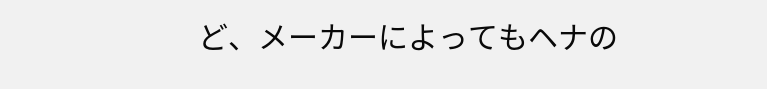ど、メーカーによってもヘナの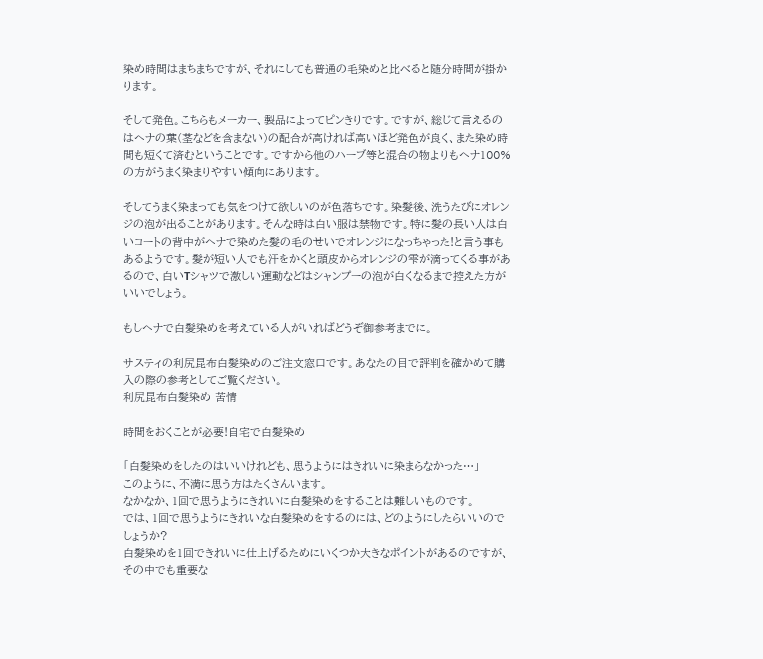染め時間はまちまちですが、それにしても普通の毛染めと比べると随分時間が掛かります。

そして発色。こちらもメーカー、製品によってピンきりです。ですが、総じて言えるのはヘナの葉(茎などを含まない)の配合が高ければ高いほど発色が良く、また染め時間も短くて済むということです。ですから他のハーブ等と混合の物よりもヘナ100%の方がうまく染まりやすい傾向にあります。

そしてうまく染まっても気をつけて欲しいのが色落ちです。染髪後、洗うたびにオレンジの泡が出ることがあります。そんな時は白い服は禁物です。特に髪の長い人は白いコートの背中がヘナで染めた髪の毛のせいでオレンジになっちゃった!と言う事もあるようです。髪が短い人でも汗をかくと頭皮からオレンジの雫が滴ってくる事があるので、白いTシャツで激しい運動などはシャンプーの泡が白くなるまで控えた方がいいでしょう。

もしヘナで白髪染めを考えている人がいればどうぞ御参考までに。

サスティの利尻昆布白髪染めのご注文窓口です。あなたの目で評判を確かめて購入の際の参考としてご覧ください。
利尻昆布白髪染め 苦情

時間をおくことが必要!自宅で白髪染め

「白髪染めをしたのはいいけれども、思うようにはきれいに染まらなかった…」
このように、不満に思う方はたくさんいます。
なかなか、1回で思うようにきれいに白髪染めをすることは難しいものです。
では、1回で思うようにきれいな白髪染めをするのには、どのようにしたらいいのでしょうか?
白髪染めを1回できれいに仕上げるためにいくつか大きなポイントがあるのですが、その中でも重要な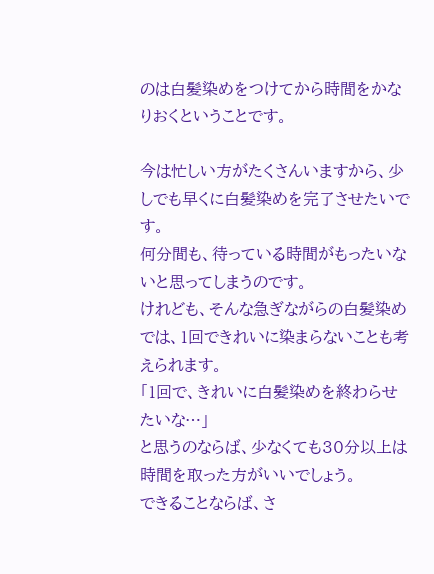のは白髪染めをつけてから時間をかなりおくということです。

今は忙しい方がたくさんいますから、少しでも早くに白髪染めを完了させたいです。
何分間も、待っている時間がもったいないと思ってしまうのです。
けれども、そんな急ぎながらの白髪染めでは、1回できれいに染まらないことも考えられます。
「1回で、きれいに白髪染めを終わらせたいな…」
と思うのならば、少なくても30分以上は時間を取った方がいいでしょう。
できることならば、さ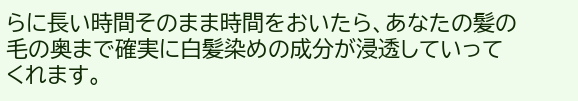らに長い時間そのまま時間をおいたら、あなたの髪の毛の奥まで確実に白髪染めの成分が浸透していってくれます。